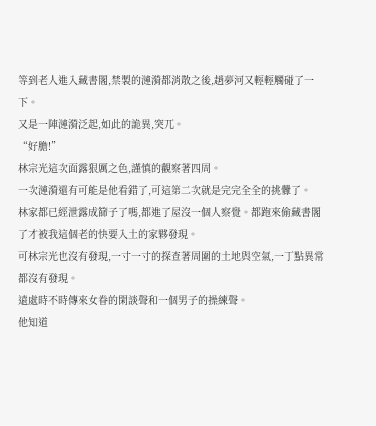等到老人進入藏書閣,禁製的漣漪都消散之後,趙夢河又輕輕觸碰了一下。
又是一陣漣漪泛起,如此的詭異,突兀。
“好膽!”
林宗光這次面露狠厲之色,謹慎的觀察著四周。
一次漣漪還有可能是他看錯了,可這第二次就是完完全全的挑釁了。
林家都已經泄露成篩子了嗎,都進了屋沒一個人察覺。都跑來偷藏書閣了才被我這個老的快要入土的家夥發現。
可林宗光也沒有發現,一寸一寸的探查著周圍的土地與空氣,一丁點異常都沒有發現。
遠處時不時傳來女眷的閑談聲和一個男子的操練聲。
他知道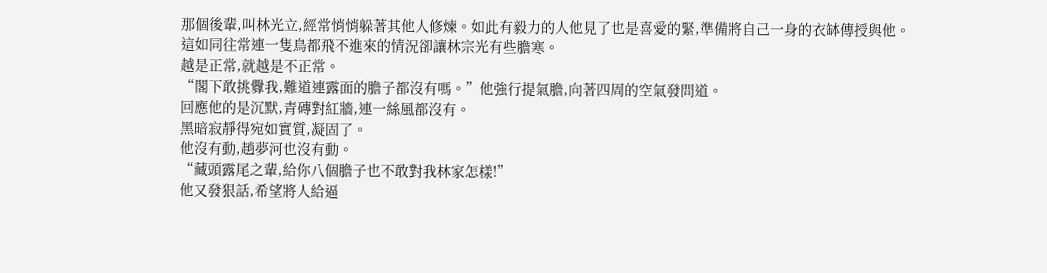那個後輩,叫林光立,經常悄悄躲著其他人修煉。如此有毅力的人他見了也是喜愛的緊,準備將自己一身的衣缽傳授與他。
這如同往常連一隻鳥都飛不進來的情況卻讓林宗光有些膽寒。
越是正常,就越是不正常。
“閣下敢挑釁我,難道連露面的膽子都沒有嗎。”他強行提氣膽,向著四周的空氣發問道。
回應他的是沉默,青磚對紅牆,連一絲風都沒有。
黑暗寂靜得宛如實質,凝固了。
他沒有動,趙夢河也沒有動。
“藏頭露尾之輩,給你八個膽子也不敢對我林家怎樣!”
他又發狠話,希望將人給逼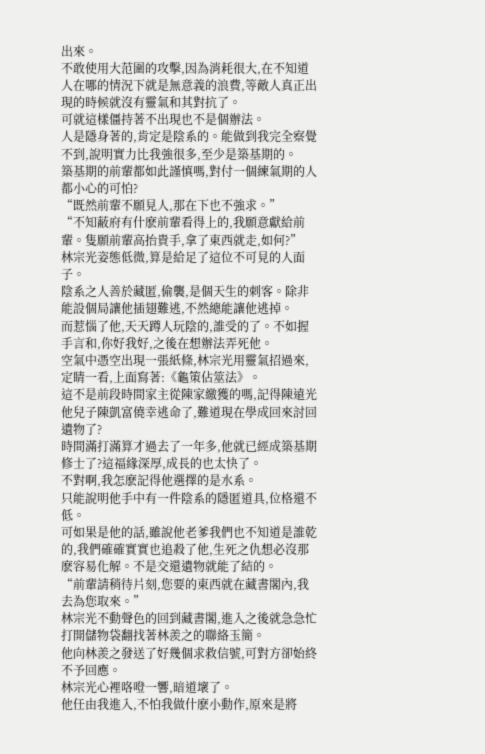出來。
不敢使用大范圍的攻擊,因為消耗很大,在不知道人在哪的情況下就是無意義的浪費,等敵人真正出現的時候就沒有靈氣和其對抗了。
可就這樣僵持著不出現也不是個辦法。
人是隱身著的,肯定是陰系的。能做到我完全察覺不到,說明實力比我強很多,至少是築基期的。
築基期的前輩都如此謹慎嗎,對付一個練氣期的人都小心的可怕?
“既然前輩不願見人,那在下也不強求。”
“不知蔽府有什麽前輩看得上的,我願意獻給前輩。隻願前輩高抬貴手,拿了東西就走,如何?”
林宗光姿態低微,算是給足了這位不可見的人面子。
陰系之人善於藏匿,偷襲,是個天生的刺客。除非能設個局讓他插翅難逃,不然總能讓他逃掉。
而惹惱了他,天天蹲人玩陰的,誰受的了。不如握手言和,你好我好,之後在想辦法弄死他。
空氣中憑空出現一張紙條,林宗光用靈氣招過來,定睛一看,上面寫著:《龜策佔筮法》。
這不是前段時間家主從陳家繳獲的嗎,記得陳遠光他兒子陳凱富僥幸逃命了,難道現在學成回來討回遺物了?
時間滿打滿算才過去了一年多,他就已經成築基期修士了?這福緣深厚,成長的也太快了。
不對啊,我怎麽記得他選擇的是水系。
只能說明他手中有一件陰系的隱匿道具,位格還不低。
可如果是他的話,雖說他老爹我們也不知道是誰乾的,我們確確實實也追殺了他,生死之仇想必沒那麽容易化解。不是交還遺物就能了結的。
“前輩請稍待片刻,您要的東西就在藏書閣內,我去為您取來。”
林宗光不動聲色的回到藏書閣,進入之後就急急忙打開儲物袋翻找著林羨之的聯絡玉簡。
他向林羨之發送了好幾個求救信號,可對方卻始終不予回應。
林宗光心裡咯噔一響,暗道壞了。
他任由我進入,不怕我做什麽小動作,原來是將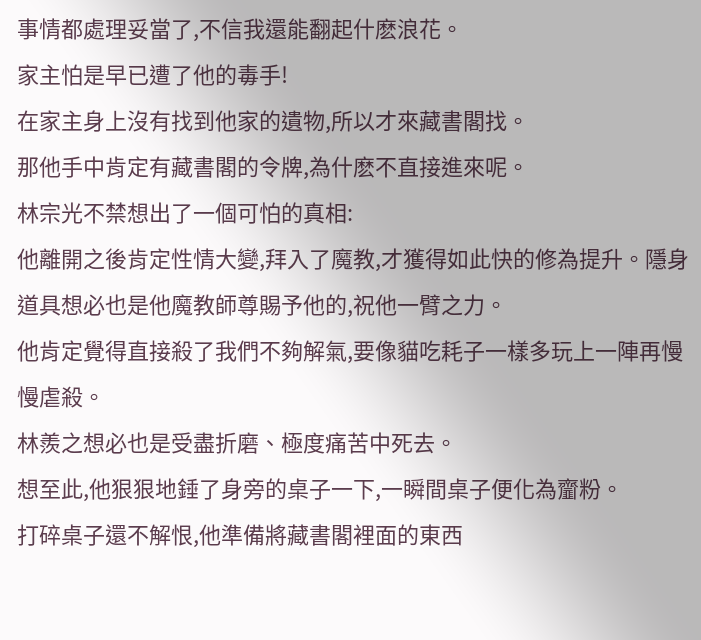事情都處理妥當了,不信我還能翻起什麽浪花。
家主怕是早已遭了他的毒手!
在家主身上沒有找到他家的遺物,所以才來藏書閣找。
那他手中肯定有藏書閣的令牌,為什麽不直接進來呢。
林宗光不禁想出了一個可怕的真相:
他離開之後肯定性情大變,拜入了魔教,才獲得如此快的修為提升。隱身道具想必也是他魔教師尊賜予他的,祝他一臂之力。
他肯定覺得直接殺了我們不夠解氣,要像貓吃耗子一樣多玩上一陣再慢慢虐殺。
林羨之想必也是受盡折磨、極度痛苦中死去。
想至此,他狠狠地錘了身旁的桌子一下,一瞬間桌子便化為齏粉。
打碎桌子還不解恨,他準備將藏書閣裡面的東西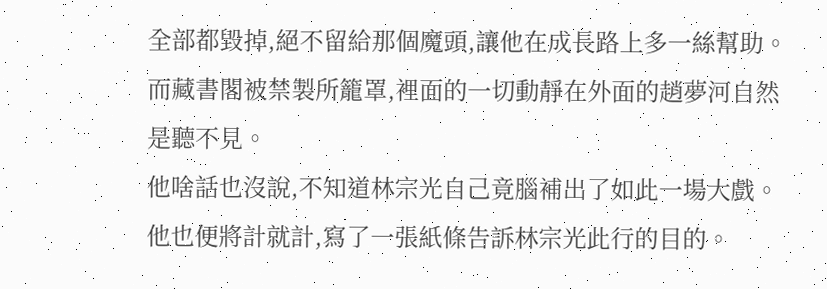全部都毀掉,絕不留給那個魔頭,讓他在成長路上多一絲幫助。
而藏書閣被禁製所籠罩,裡面的一切動靜在外面的趙夢河自然是聽不見。
他啥話也沒說,不知道林宗光自己竟腦補出了如此一場大戲。他也便將計就計,寫了一張紙條告訴林宗光此行的目的。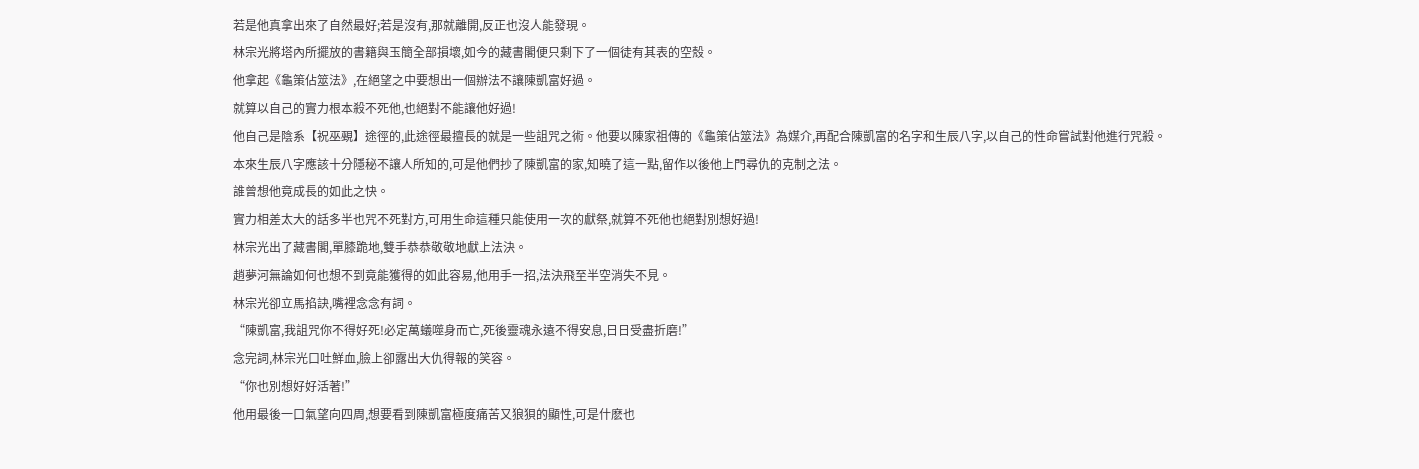若是他真拿出來了自然最好;若是沒有,那就離開,反正也沒人能發現。
林宗光將塔內所擺放的書籍與玉簡全部損壞,如今的藏書閣便只剩下了一個徒有其表的空殼。
他拿起《龜策佔筮法》,在絕望之中要想出一個辦法不讓陳凱富好過。
就算以自己的實力根本殺不死他,也絕對不能讓他好過!
他自己是陰系【祝巫覡】途徑的,此途徑最擅長的就是一些詛咒之術。他要以陳家祖傳的《龜策佔筮法》為媒介,再配合陳凱富的名字和生辰八字,以自己的性命嘗試對他進行咒殺。
本來生辰八字應該十分隱秘不讓人所知的,可是他們抄了陳凱富的家,知曉了這一點,留作以後他上門尋仇的克制之法。
誰曾想他竟成長的如此之快。
實力相差太大的話多半也咒不死對方,可用生命這種只能使用一次的獻祭,就算不死他也絕對別想好過!
林宗光出了藏書閣,單膝跪地,雙手恭恭敬敬地獻上法決。
趙夢河無論如何也想不到竟能獲得的如此容易,他用手一招,法決飛至半空消失不見。
林宗光卻立馬掐訣,嘴裡念念有詞。
“陳凱富,我詛咒你不得好死!必定萬蟻噬身而亡,死後靈魂永遠不得安息,日日受盡折磨!”
念完詞,林宗光口吐鮮血,臉上卻露出大仇得報的笑容。
“你也別想好好活著!”
他用最後一口氣望向四周,想要看到陳凱富極度痛苦又狼狽的顯性,可是什麽也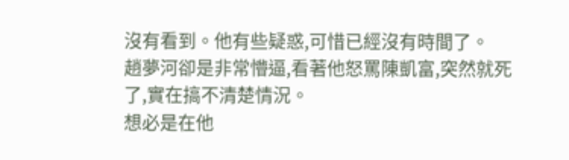沒有看到。他有些疑惑,可惜已經沒有時間了。
趙夢河卻是非常懵逼,看著他怒罵陳凱富,突然就死了,實在搞不清楚情況。
想必是在他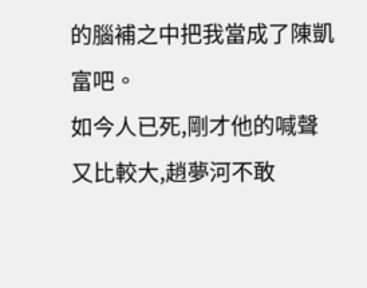的腦補之中把我當成了陳凱富吧。
如今人已死,剛才他的喊聲又比較大,趙夢河不敢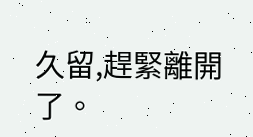久留,趕緊離開了。